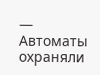— Автоматы охраняли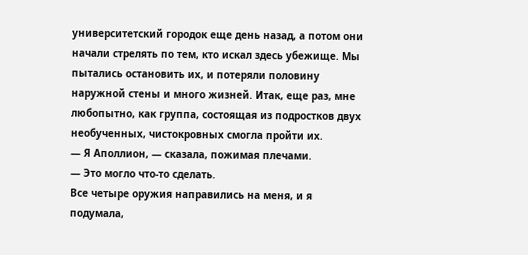университетский городок еще день назад, а потом они начали стрелять по тем, кто искал здесь убежище. Мы пытались остановить их, и потеряли половину наружной стены и много жизней. Итак, еще раз, мне любопытно, как группа, состоящая из подростков двух необученных, чистокровных смогла пройти их.
— Я Аполлион, — сказала, пожимая плечами.
— Это могло что-то сделать.
Все четыре оружия направились на меня, и я подумала,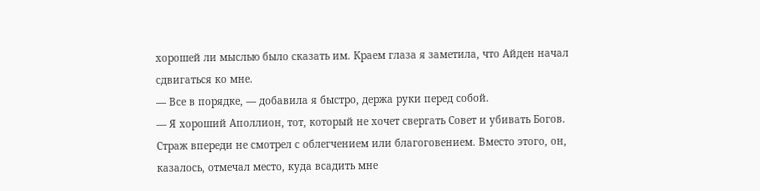хорошей ли мыслью было сказать им. Краем глаза я заметила, что Айден начал сдвигаться ко мне.
— Все в порядке, — добавила я быстро, держа руки перед собой.
— Я хороший Аполлион, тот, который не хочет свергать Совет и убивать Богов.
Страж впереди не смотрел с облегчением или благоговением. Вместо этого, он, казалось, отмечал место, куда всадить мне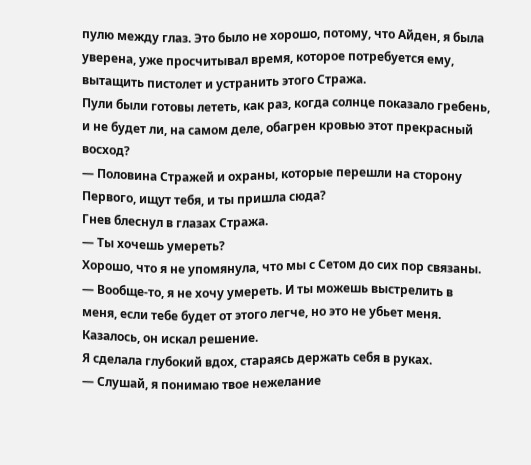пулю между глаз. Это было не хорошо, потому, что Айден, я была уверена, уже просчитывал время, которое потребуется ему, вытащить пистолет и устранить этого Стража.
Пули были готовы лететь, как раз, когда солнце показало гребень, и не будет ли, на самом деле, обагрен кровью этот прекрасный восход?
— Половина Стражей и охраны, которые перешли на сторону Первого, ищут тебя, и ты пришла сюда?
Гнев блеснул в глазах Стража.
— Ты хочешь умереть?
Хорошо, что я не упомянула, что мы с Сетом до сих пор связаны.
— Вообще-то, я не хочу умереть. И ты можешь выстрелить в меня, если тебе будет от этого легче, но это не убьет меня.
Казалось, он искал решение.
Я сделала глубокий вдох, стараясь держать себя в руках.
— Слушай, я понимаю твое нежелание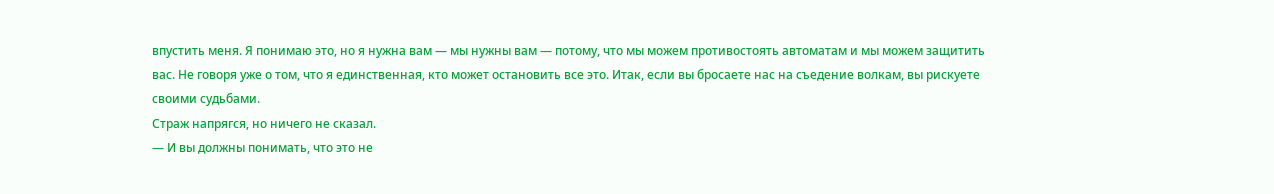впустить меня. Я понимаю это, но я нужна вам — мы нужны вам — потому, что мы можем противостоять автоматам и мы можем защитить вас. Не говоря уже о том, что я единственная, кто может остановить все это. Итак, если вы бросаете нас на съедение волкам, вы рискуете своими судьбами.
Страж напрягся, но ничего не сказал.
— И вы должны понимать, что это не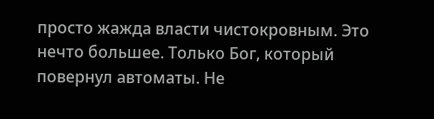просто жажда власти чистокровным. Это нечто большее. Только Бог, который повернул автоматы. Не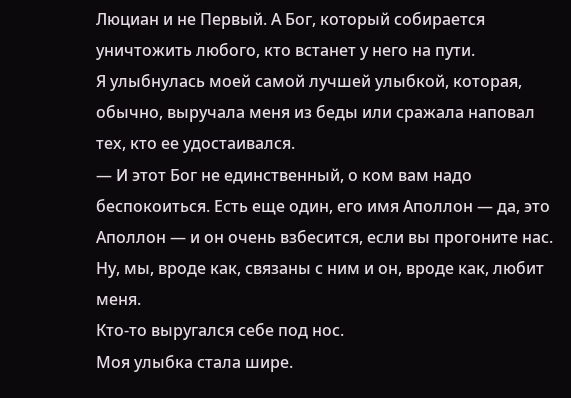Люциан и не Первый. А Бог, который собирается уничтожить любого, кто встанет у него на пути.
Я улыбнулась моей самой лучшей улыбкой, которая, обычно, выручала меня из беды или сражала наповал тех, кто ее удостаивался.
— И этот Бог не единственный, о ком вам надо беспокоиться. Есть еще один, его имя Аполлон — да, это Аполлон — и он очень взбесится, если вы прогоните нас. Ну, мы, вроде как, связаны с ним и он, вроде как, любит меня.
Кто-то выругался себе под нос.
Моя улыбка стала шире.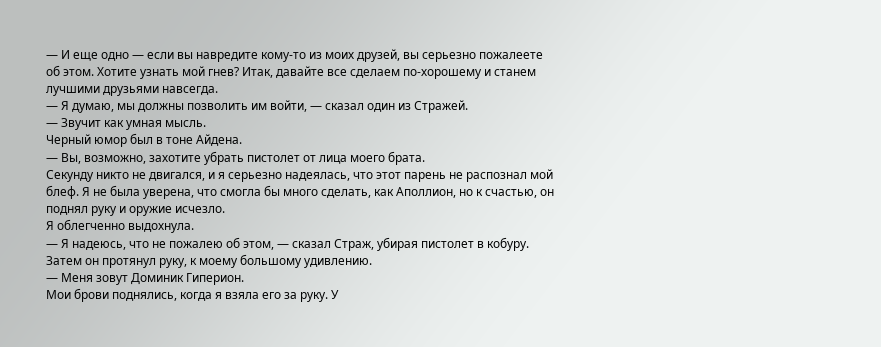— И еще одно — если вы навредите кому-то из моих друзей, вы серьезно пожалеете об этом. Хотите узнать мой гнев? Итак, давайте все сделаем по-хорошему и станем лучшими друзьями навсегда.
— Я думаю, мы должны позволить им войти, — сказал один из Стражей.
— Звучит как умная мысль.
Черный юмор был в тоне Айдена.
— Вы, возможно, захотите убрать пистолет от лица моего брата.
Секунду никто не двигался, и я серьезно надеялась, что этот парень не распознал мой блеф. Я не была уверена, что смогла бы много сделать, как Аполлион, но к счастью, он поднял руку и оружие исчезло.
Я облегченно выдохнула.
— Я надеюсь, что не пожалею об этом, — сказал Страж, убирая пистолет в кобуру.
Затем он протянул руку, к моему большому удивлению.
— Меня зовут Доминик Гиперион.
Мои брови поднялись, когда я взяла его за руку. У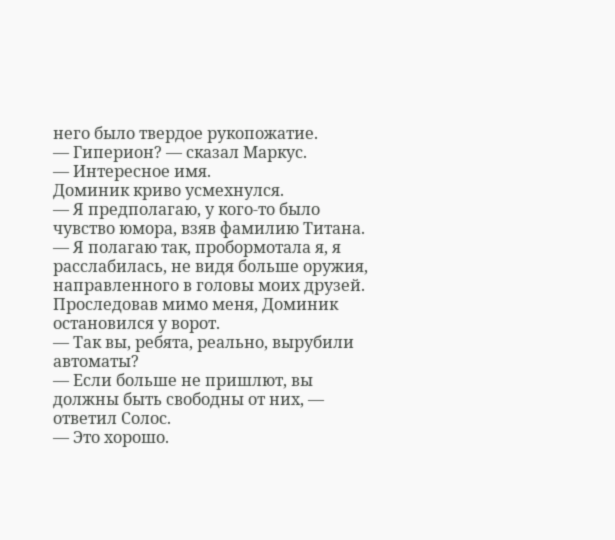него было твердое рукопожатие.
— Гиперион? — сказал Маркус.
— Интересное имя.
Доминик криво усмехнулся.
— Я предполагаю, у кого-то было чувство юмора, взяв фамилию Титана.
— Я полагаю так, пробормотала я, я расслабилась, не видя больше оружия, направленного в головы моих друзей.
Проследовав мимо меня, Доминик остановился у ворот.
— Так вы, ребята, реально, вырубили автоматы?
— Если больше не пришлют, вы должны быть свободны от них, — ответил Солос.
— Это хорошо.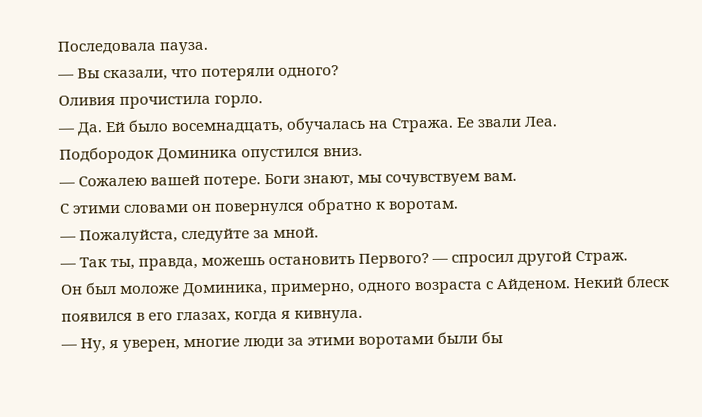Последовала пауза.
— Вы сказали, что потеряли одного?
Оливия прочистила горло.
— Да. Ей было восемнадцать, обучалась на Стража. Ее звали Леа.
Подбородок Доминика опустился вниз.
— Сожалею вашей потере. Боги знают, мы сочувствуем вам.
С этими словами он повернулся обратно к воротам.
— Пожалуйста, следуйте за мной.
— Так ты, правда, можешь остановить Первого? — спросил другой Страж.
Он был моложе Доминика, примерно, одного возраста с Айденом. Некий блеск появился в его глазах, когда я кивнула.
— Ну, я уверен, многие люди за этими воротами были бы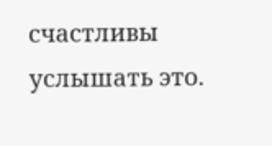счастливы услышать это.